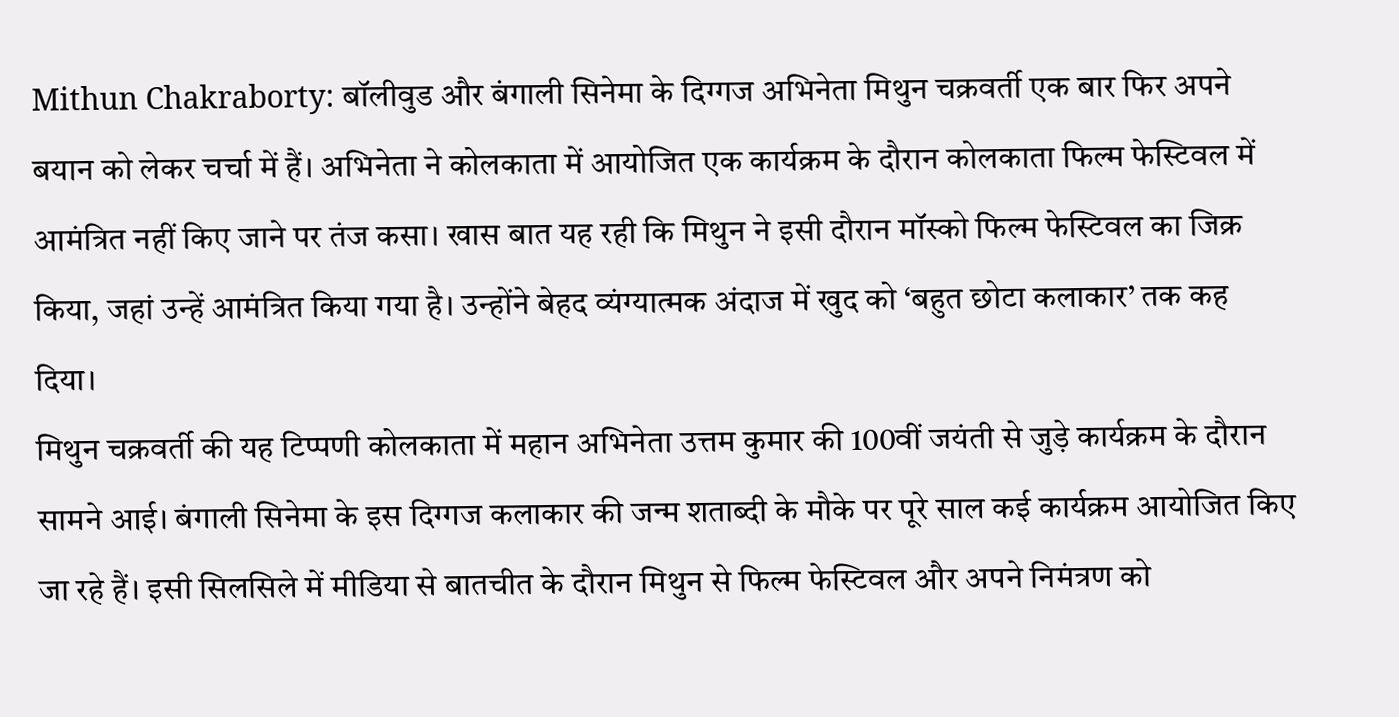Mithun Chakraborty: बॉलीवुड और बंगाली सिनेमा के दिग्गज अभिनेता मिथुन चक्रवर्ती एक बार फिर अपने बयान को लेकर चर्चा में हैं। अभिनेता ने कोलकाता में आयोजित एक कार्यक्रम के दौरान कोलकाता फिल्म फेस्टिवल में आमंत्रित नहीं किए जाने पर तंज कसा। खास बात यह रही कि मिथुन ने इसी दौरान मॉस्को फिल्म फेस्टिवल का जिक्र किया, जहां उन्हें आमंत्रित किया गया है। उन्होंने बेहद व्यंग्यात्मक अंदाज में खुद को ‘बहुत छोटा कलाकार’ तक कह दिया।
मिथुन चक्रवर्ती की यह टिप्पणी कोलकाता में महान अभिनेता उत्तम कुमार की 100वीं जयंती से जुड़े कार्यक्रम के दौरान सामने आई। बंगाली सिनेमा के इस दिग्गज कलाकार की जन्म शताब्दी के मौके पर पूरे साल कई कार्यक्रम आयोजित किए जा रहे हैं। इसी सिलसिले में मीडिया से बातचीत के दौरान मिथुन से फिल्म फेस्टिवल और अपने निमंत्रण को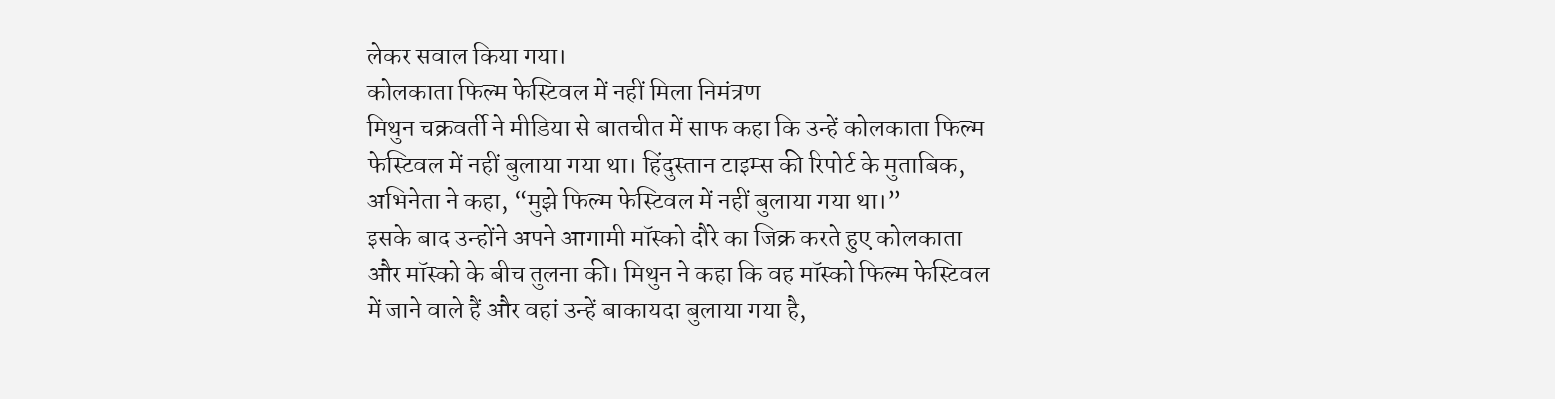लेकर सवाल किया गया।
कोलकाता फिल्म फेस्टिवल में नहीं मिला निमंत्रण
मिथुन चक्रवर्ती ने मीडिया से बातचीत में साफ कहा कि उन्हें कोलकाता फिल्म फेस्टिवल में नहीं बुलाया गया था। हिंदुस्तान टाइम्स की रिपोर्ट के मुताबिक, अभिनेता ने कहा, “मुझे फिल्म फेस्टिवल में नहीं बुलाया गया था।”
इसके बाद उन्होंने अपने आगामी मॉस्को दौरे का जिक्र करते हुए कोलकाता और मॉस्को के बीच तुलना की। मिथुन ने कहा कि वह मॉस्को फिल्म फेस्टिवल में जाने वाले हैं और वहां उन्हें बाकायदा बुलाया गया है,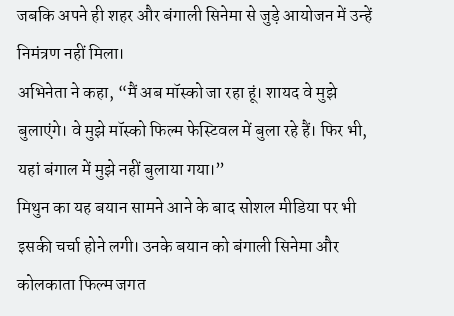जबकि अपने ही शहर और बंगाली सिनेमा से जुड़े आयोजन में उन्हें निमंत्रण नहीं मिला।
अभिनेता ने कहा, “मैं अब मॉस्को जा रहा हूं। शायद वे मुझे बुलाएंगे। वे मुझे मॉस्को फिल्म फेस्टिवल में बुला रहे हैं। फिर भी, यहां बंगाल में मुझे नहीं बुलाया गया।”
मिथुन का यह बयान सामने आने के बाद सोशल मीडिया पर भी इसकी चर्चा होने लगी। उनके बयान को बंगाली सिनेमा और कोलकाता फिल्म जगत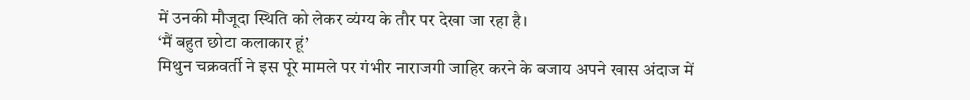में उनकी मौजूदा स्थिति को लेकर व्यंग्य के तौर पर देखा जा रहा है।
‘मैं बहुत छोटा कलाकार हूं’
मिथुन चक्रवर्ती ने इस पूरे मामले पर गंभीर नाराजगी जाहिर करने के बजाय अपने खास अंदाज में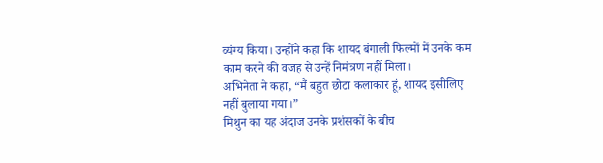व्यंग्य किया। उन्होंने कहा कि शायद बंगाली फिल्मों में उनके कम काम करने की वजह से उन्हें निमंत्रण नहीं मिला।
अभिनेता ने कहा, “मैं बहुत छोटा कलाकार हूं, शायद इसीलिए नहीं बुलाया गया।”
मिथुन का यह अंदाज उनके प्रशंसकों के बीच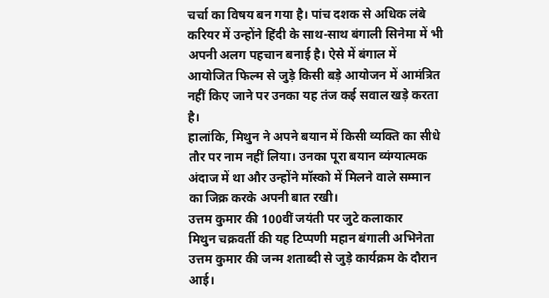चर्चा का विषय बन गया है। पांच दशक से अधिक लंबे करियर में उन्होंने हिंदी के साथ-साथ बंगाली सिनेमा में भी अपनी अलग पहचान बनाई है। ऐसे में बंगाल में आयोजित फिल्म से जुड़े किसी बड़े आयोजन में आमंत्रित नहीं किए जाने पर उनका यह तंज कई सवाल खड़े करता है।
हालांकि, मिथुन ने अपने बयान में किसी व्यक्ति का सीधे तौर पर नाम नहीं लिया। उनका पूरा बयान व्यंग्यात्मक अंदाज में था और उन्होंने मॉस्को में मिलने वाले सम्मान का जिक्र करके अपनी बात रखी।
उत्तम कुमार की 100वीं जयंती पर जुटे कलाकार
मिथुन चक्रवर्ती की यह टिप्पणी महान बंगाली अभिनेता उत्तम कुमार की जन्म शताब्दी से जुड़े कार्यक्रम के दौरान आई।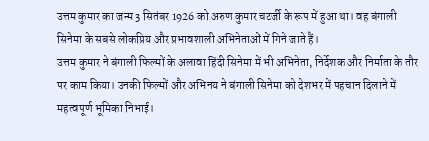उत्तम कुमार का जन्म 3 सितंबर 1926 को अरुण कुमार चटर्जी के रूप में हुआ था। वह बंगाली सिनेमा के सबसे लोकप्रिय और प्रभावशाली अभिनेताओं में गिने जाते हैं।
उत्तम कुमार ने बंगाली फिल्मों के अलावा हिंदी सिनेमा में भी अभिनेता, निर्देशक और निर्माता के तौर पर काम किया। उनकी फिल्मों और अभिनय ने बंगाली सिनेमा को देशभर में पहचान दिलाने में महत्वपूर्ण भूमिका निभाई।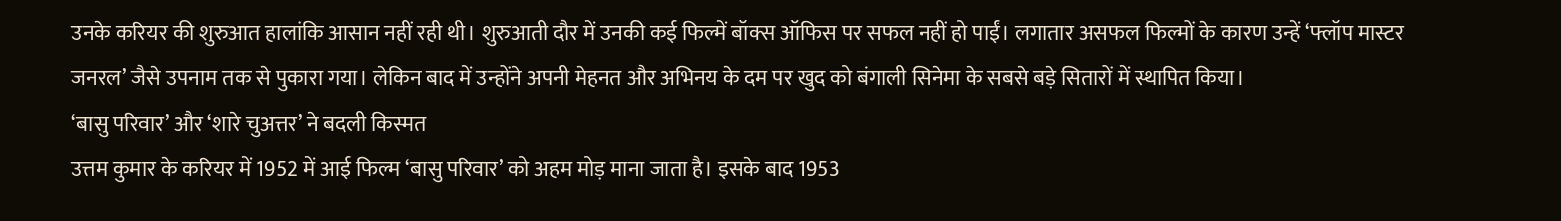उनके करियर की शुरुआत हालांकि आसान नहीं रही थी। शुरुआती दौर में उनकी कई फिल्में बॉक्स ऑफिस पर सफल नहीं हो पाईं। लगातार असफल फिल्मों के कारण उन्हें ‘फ्लॉप मास्टर जनरल’ जैसे उपनाम तक से पुकारा गया। लेकिन बाद में उन्होंने अपनी मेहनत और अभिनय के दम पर खुद को बंगाली सिनेमा के सबसे बड़े सितारों में स्थापित किया।
‘बासु परिवार’ और ‘शारे चुअत्तर’ ने बदली किस्मत
उत्तम कुमार के करियर में 1952 में आई फिल्म ‘बासु परिवार’ को अहम मोड़ माना जाता है। इसके बाद 1953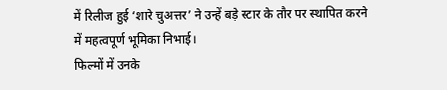में रिलीज हुई ‘शारे चुअत्तर’ ने उन्हें बड़े स्टार के तौर पर स्थापित करने में महत्वपूर्ण भूमिका निभाई।
फिल्मों में उनके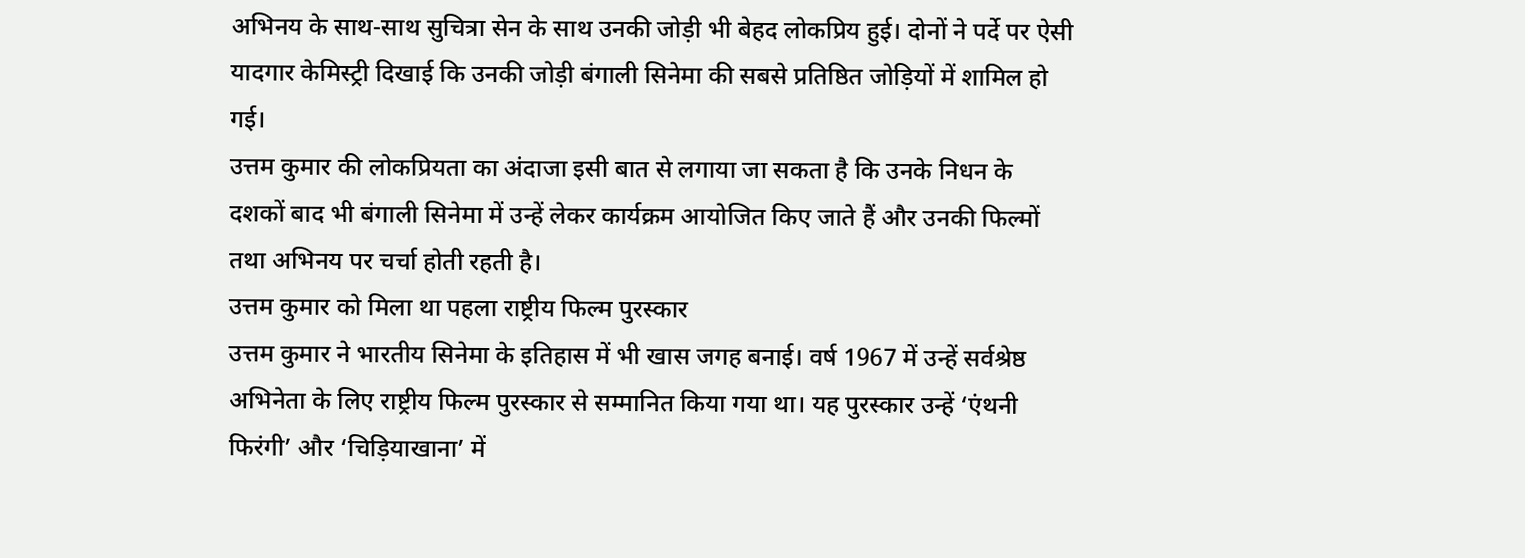अभिनय के साथ-साथ सुचित्रा सेन के साथ उनकी जोड़ी भी बेहद लोकप्रिय हुई। दोनों ने पर्दे पर ऐसी यादगार केमिस्ट्री दिखाई कि उनकी जोड़ी बंगाली सिनेमा की सबसे प्रतिष्ठित जोड़ियों में शामिल हो गई।
उत्तम कुमार की लोकप्रियता का अंदाजा इसी बात से लगाया जा सकता है कि उनके निधन के दशकों बाद भी बंगाली सिनेमा में उन्हें लेकर कार्यक्रम आयोजित किए जाते हैं और उनकी फिल्मों तथा अभिनय पर चर्चा होती रहती है।
उत्तम कुमार को मिला था पहला राष्ट्रीय फिल्म पुरस्कार
उत्तम कुमार ने भारतीय सिनेमा के इतिहास में भी खास जगह बनाई। वर्ष 1967 में उन्हें सर्वश्रेष्ठ अभिनेता के लिए राष्ट्रीय फिल्म पुरस्कार से सम्मानित किया गया था। यह पुरस्कार उन्हें ‘एंथनी फिरंगी’ और ‘चिड़ियाखाना’ में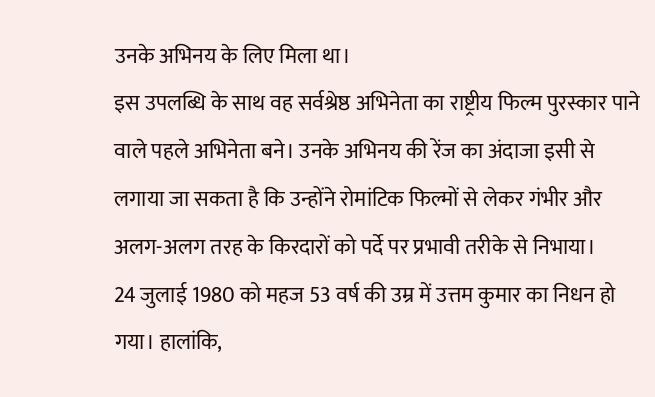उनके अभिनय के लिए मिला था।
इस उपलब्धि के साथ वह सर्वश्रेष्ठ अभिनेता का राष्ट्रीय फिल्म पुरस्कार पाने वाले पहले अभिनेता बने। उनके अभिनय की रेंज का अंदाजा इसी से लगाया जा सकता है कि उन्होंने रोमांटिक फिल्मों से लेकर गंभीर और अलग-अलग तरह के किरदारों को पर्दे पर प्रभावी तरीके से निभाया।
24 जुलाई 1980 को महज 53 वर्ष की उम्र में उत्तम कुमार का निधन हो गया। हालांकि,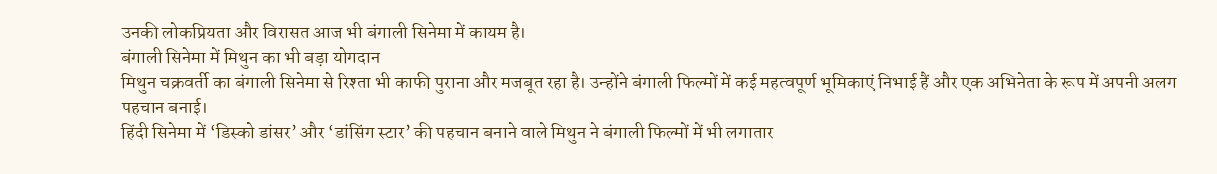उनकी लोकप्रियता और विरासत आज भी बंगाली सिनेमा में कायम है।
बंगाली सिनेमा में मिथुन का भी बड़ा योगदान
मिथुन चक्रवर्ती का बंगाली सिनेमा से रिश्ता भी काफी पुराना और मजबूत रहा है। उन्होंने बंगाली फिल्मों में कई महत्वपूर्ण भूमिकाएं निभाई हैं और एक अभिनेता के रूप में अपनी अलग पहचान बनाई।
हिंदी सिनेमा में ‘डिस्को डांसर’ और ‘डांसिंग स्टार’ की पहचान बनाने वाले मिथुन ने बंगाली फिल्मों में भी लगातार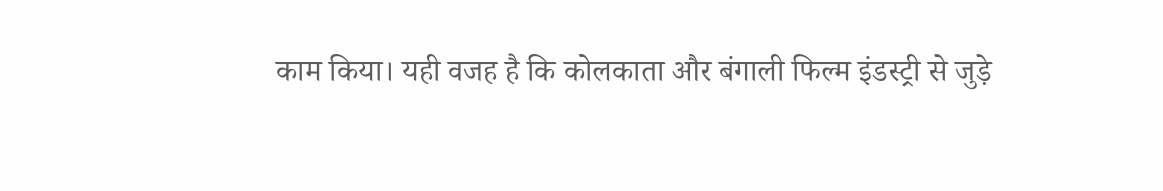काम किया। यही वजह है कि कोलकाता और बंगाली फिल्म इंडस्ट्री से जुड़े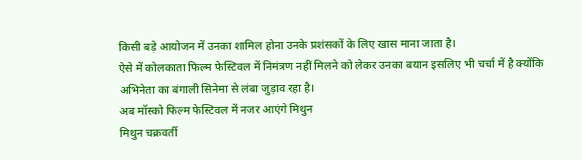किसी बड़े आयोजन में उनका शामिल होना उनके प्रशंसकों के लिए खास माना जाता है।
ऐसे में कोलकाता फिल्म फेस्टिवल में निमंत्रण नहीं मिलने को लेकर उनका बयान इसलिए भी चर्चा में है क्योंकि अभिनेता का बंगाली सिनेमा से लंबा जुड़ाव रहा है।
अब मॉस्को फिल्म फेस्टिवल में नजर आएंगे मिथुन
मिथुन चक्रवर्ती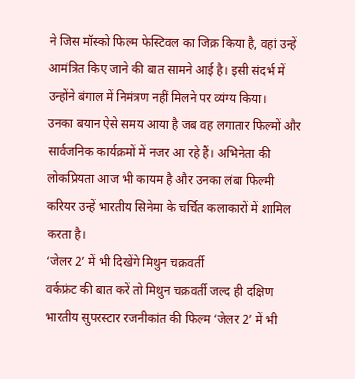ने जिस मॉस्को फिल्म फेस्टिवल का जिक्र किया है, वहां उन्हें आमंत्रित किए जाने की बात सामने आई है। इसी संदर्भ में उन्होंने बंगाल में निमंत्रण नहीं मिलने पर व्यंग्य किया।
उनका बयान ऐसे समय आया है जब वह लगातार फिल्मों और सार्वजनिक कार्यक्रमों में नजर आ रहे हैं। अभिनेता की लोकप्रियता आज भी कायम है और उनका लंबा फिल्मी करियर उन्हें भारतीय सिनेमा के चर्चित कलाकारों में शामिल करता है।
‘जेलर 2’ में भी दिखेंगे मिथुन चक्रवर्ती
वर्कफ्रंट की बात करें तो मिथुन चक्रवर्ती जल्द ही दक्षिण भारतीय सुपरस्टार रजनीकांत की फिल्म ‘जेलर 2’ में भी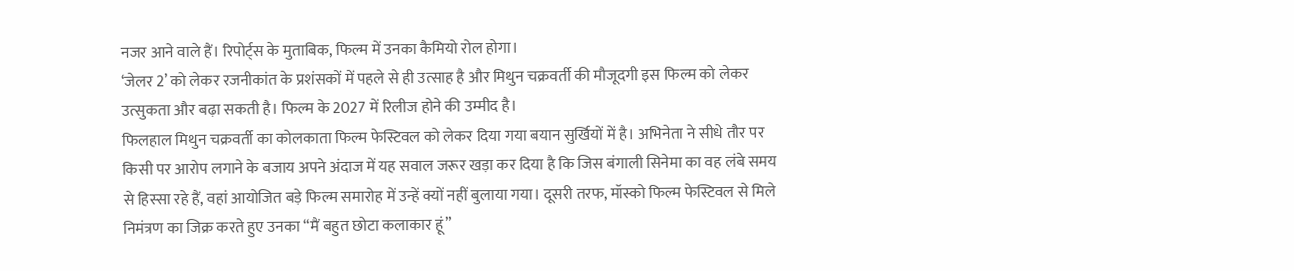नजर आने वाले हैं। रिपोर्ट्स के मुताबिक, फिल्म में उनका कैमियो रोल होगा।
‘जेलर 2’ को लेकर रजनीकांत के प्रशंसकों में पहले से ही उत्साह है और मिथुन चक्रवर्ती की मौजूदगी इस फिल्म को लेकर उत्सुकता और बढ़ा सकती है। फिल्म के 2027 में रिलीज होने की उम्मीद है।
फिलहाल मिथुन चक्रवर्ती का कोलकाता फिल्म फेस्टिवल को लेकर दिया गया बयान सुर्खियों में है। अभिनेता ने सीधे तौर पर किसी पर आरोप लगाने के बजाय अपने अंदाज में यह सवाल जरूर खड़ा कर दिया है कि जिस बंगाली सिनेमा का वह लंबे समय से हिस्सा रहे हैं, वहां आयोजित बड़े फिल्म समारोह में उन्हें क्यों नहीं बुलाया गया। दूसरी तरफ, मॉस्को फिल्म फेस्टिवल से मिले निमंत्रण का जिक्र करते हुए उनका “मैं बहुत छोटा कलाकार हूं”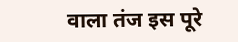वाला तंज इस पूरे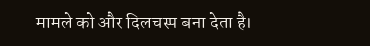मामले को और दिलचस्प बना देता है।